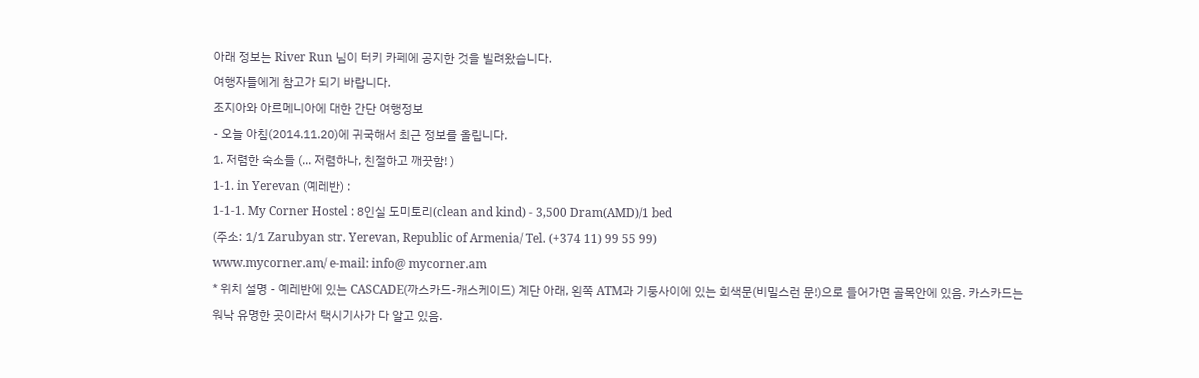아래 정보는 River Run 님이 터키 카페에 공지한 것을 빌려왔습니다.
여행자들에게 참고가 되기 바랍니다.
조지아와 아르메니아에 대한 간단 여행정보
- 오늘 아침(2014.11.20)에 귀국해서 최근 정보를 올립니다.
1. 저렴한 숙소들 (... 저렴하나, 친절하고 깨끗함! )
1-1. in Yerevan (예레반) :
1-1-1. My Corner Hostel : 8인실 도미토리(clean and kind) - 3,500 Dram(AMD)/1 bed
(주소: 1/1 Zarubyan str. Yerevan, Republic of Armenia/ Tel. (+374 11) 99 55 99)
www.mycorner.am/ e-mail: info@ mycorner.am
* 위치 설명 - 예레반에 있는 CASCADE(까스카드-캐스케이드) 계단 아래, 왼쪽 ATM과 기둥사이에 있는 회색문(비밀스런 문!)으로 들어가면 골목안에 있음. 카스카드는 워낙 유명한 곳이라서 택시기사가 다 알고 있음.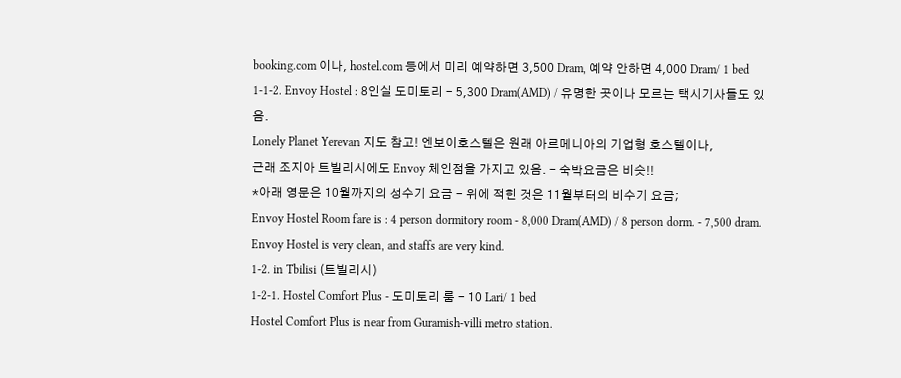booking.com 이나, hostel.com 등에서 미리 예약하면 3,500 Dram, 예약 안하면 4,000 Dram/ 1 bed
1-1-2. Envoy Hostel : 8인실 도미토리 - 5,300 Dram(AMD) / 유명한 곳이나 모르는 택시기사들도 있음.
Lonely Planet Yerevan 지도 참고! 엔보이호스텔은 원래 아르메니아의 기업형 호스텔이나,
근래 조지아 트빌리시에도 Envoy 체인점을 가지고 있음. - 숙박요금은 비슷!!
*아래 영문은 10월까지의 성수기 요금 - 위에 적힌 것은 11월부터의 비수기 요금;
Envoy Hostel Room fare is : 4 person dormitory room - 8,000 Dram(AMD) / 8 person dorm. - 7,500 dram.
Envoy Hostel is very clean, and staffs are very kind.
1-2. in Tbilisi (트빌리시)
1-2-1. Hostel Comfort Plus - 도미토리 룸 - 10 Lari/ 1 bed
Hostel Comfort Plus is near from Guramish-villi metro station.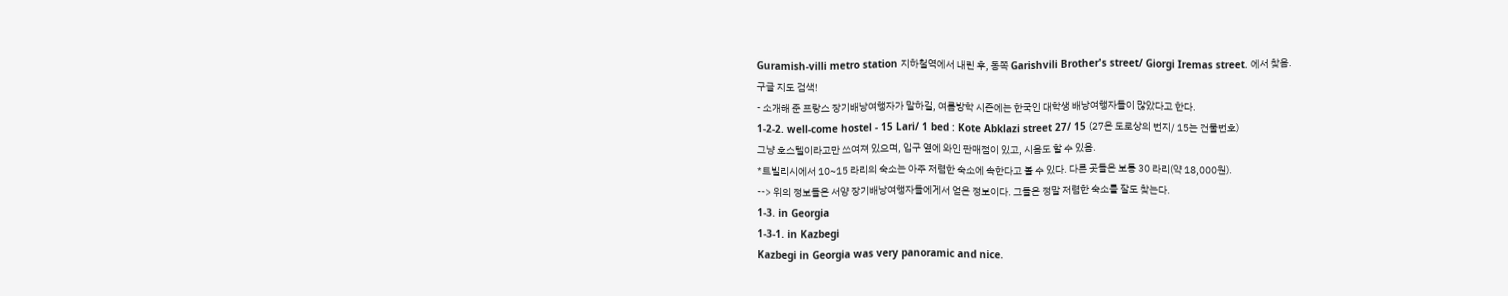Guramish-villi metro station 지하철역에서 내린 후, 동쪽 Garishvili Brother's street/ Giorgi Iremas street. 에서 찾음.
구글 지도 검색!
- 소개해 준 프랑스 장기배낭여행자가 말하길, 여름방학 시즌에는 한국인 대학생 배낭여행자들이 많았다고 한다.
1-2-2. well-come hostel - 15 Lari/ 1 bed : Kote Abklazi street 27/ 15 (27은 도로상의 번지/ 15는 건물번호)
그냥 호스텔이라고만 쓰여져 있으며, 입구 옆에 와인 판매점이 있고, 시음도 할 수 있음.
*트빌리시에서 10~15 라리의 숙소는 아주 저렴한 숙소에 속한다고 볼 수 있다. 다른 곳들은 보통 30 라리(약 18,000원).
--> 위의 정보들은 서양 장기배낭여행자들에게서 얻은 정보이다. 그들은 정말 저렴한 숙소를 잘도 찾는다.
1-3. in Georgia
1-3-1. in Kazbegi
Kazbegi in Georgia was very panoramic and nice.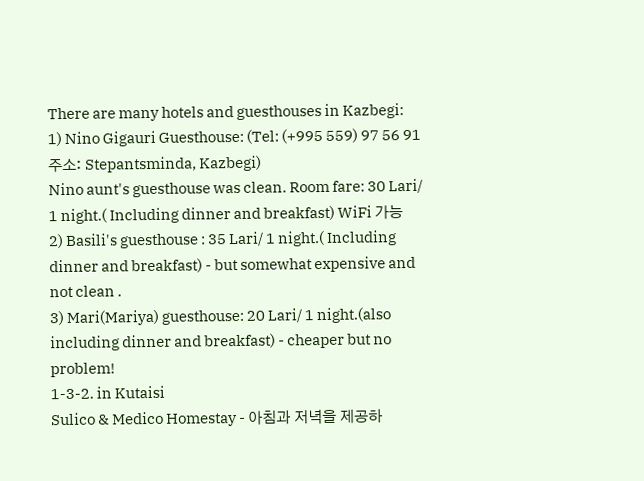There are many hotels and guesthouses in Kazbegi:
1) Nino Gigauri Guesthouse: (Tel: (+995 559) 97 56 91 주소: Stepantsminda, Kazbegi)
Nino aunt's guesthouse was clean. Room fare: 30 Lari/ 1 night.( Including dinner and breakfast) WiFi 가능
2) Basili's guesthouse : 35 Lari/ 1 night.( Including dinner and breakfast) - but somewhat expensive and not clean .
3) Mari(Mariya) guesthouse: 20 Lari/ 1 night.(also including dinner and breakfast) - cheaper but no problem!
1-3-2. in Kutaisi
Sulico & Medico Homestay - 아침과 저녁을 제공하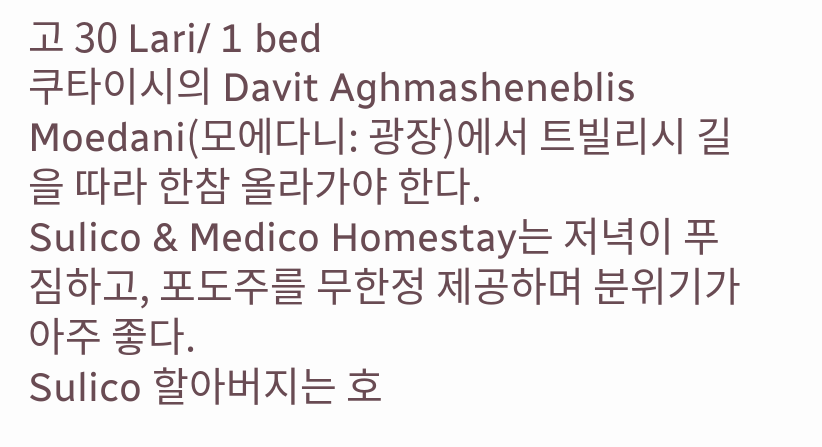고 30 Lari/ 1 bed
쿠타이시의 Davit Aghmasheneblis Moedani(모에다니: 광장)에서 트빌리시 길을 따라 한참 올라가야 한다.
Sulico & Medico Homestay는 저녁이 푸짐하고, 포도주를 무한정 제공하며 분위기가 아주 좋다.
Sulico 할아버지는 호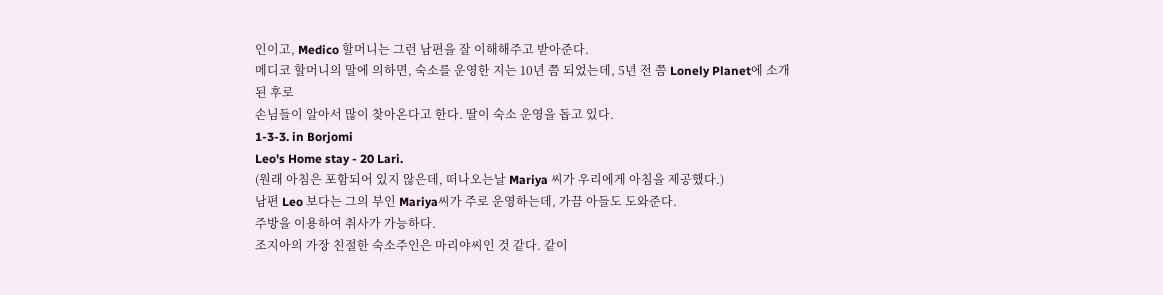인이고, Medico 할머니는 그런 남편을 잘 이해해주고 받아준다.
메디코 할머니의 말에 의하면, 숙소를 운영한 지는 10년 쯤 되었는데, 5년 전 쯤 Lonely Planet에 소개된 후로
손님들이 알아서 많이 찾아온다고 한다. 딸이 숙소 운영을 돕고 있다.
1-3-3. in Borjomi
Leo's Home stay - 20 Lari.
(원래 아침은 포함되어 있지 않은데, 떠나오는날 Mariya 씨가 우리에게 아침을 제공했다.)
남편 Leo 보다는 그의 부인 Mariya씨가 주로 운영하는데, 가끔 아들도 도와준다.
주방을 이용하여 취사가 가능하다.
조지아의 가장 친절한 숙소주인은 마리야씨인 것 같다. 같이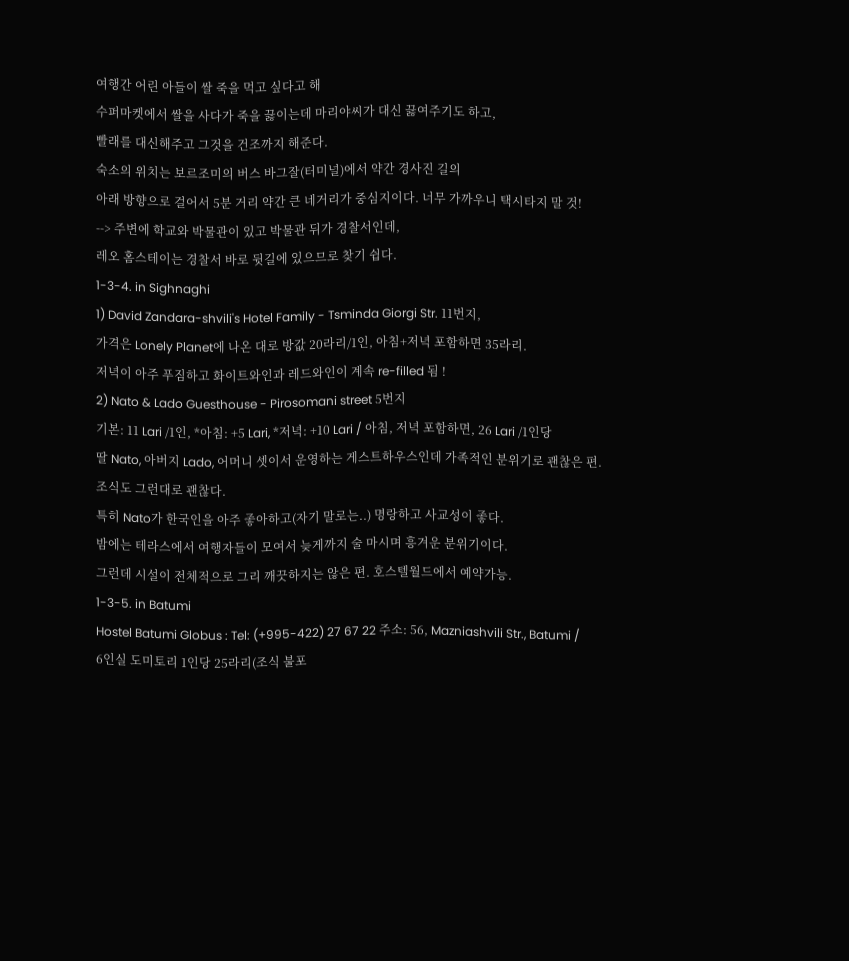여행간 어린 아들이 쌀 죽을 먹고 싶다고 해
수퍼마켓에서 쌀을 사다가 죽을 끓이는데 마리야씨가 대신 끓여주기도 하고,
빨래를 대신해주고 그것을 건조까지 해준다.
숙소의 위치는 보르조미의 버스 바그잘(터미널)에서 약간 경사진 길의
아래 방향으로 걸어서 5분 거리 약간 큰 네거리가 중심지이다. 너무 가까우니 택시타지 말 것!
--> 주변에 학교와 박물관이 있고 박물관 뒤가 경찰서인데,
레오 홈스테이는 경찰서 바로 뒷길에 있으므로 찾기 쉽다.
1-3-4. in Sighnaghi
1) David Zandara-shvili's Hotel Family - Tsminda Giorgi Str. 11번지,
가격은 Lonely Planet에 나온 대로 방값 20라리/1인, 아침+저녁 포함하면 35라리.
저녁이 아주 푸짐하고 화이트와인과 레드와인이 계속 re-filled 됨 !
2) Nato & Lado Guesthouse - Pirosomani street 5번지
기본: 11 Lari /1인, *아침: +5 Lari, *저녁: +10 Lari / 아침, 저녁 포함하면, 26 Lari /1인당
딸 Nato, 아버지 Lado, 어머니 셋이서 운영하는 게스트하우스인데 가족적인 분위기로 괜찮은 편.
조식도 그런대로 괜찮다.
특히 Nato가 한국인을 아주 좋아하고(자기 말로는..) 명랑하고 사교성이 좋다.
밤에는 테라스에서 여행자들이 모여서 늦게까지 술 마시며 흥겨운 분위기이다.
그런데 시설이 전체적으로 그리 깨끗하지는 않은 편. 호스텔월드에서 예약가능.
1-3-5. in Batumi
Hostel Batumi Globus : Tel: (+995-422) 27 67 22 주소: 56, Mazniashvili Str., Batumi /
6인실 도미토리 1인당 25라리(조식 불포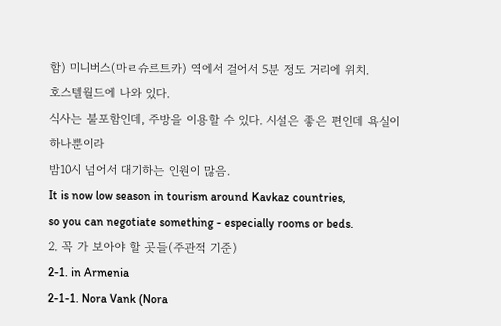함) 미니버스(마ㄹ슈르트카) 역에서 걸어서 5분 정도 거리에 위치.
호스텔월드에 나와 있다.
식사는 불포함인데, 주방을 이용할 수 있다. 시설은 좋은 편인데 욕실이 하나뿐이라
밤10시 넘어서 대기하는 인원이 많음.
It is now low season in tourism around Kavkaz countries,
so you can negotiate something - especially rooms or beds.
2. 꼭 가 보아야 할 곳들(주관적 기준)
2-1. in Armenia
2-1-1. Nora Vank (Nora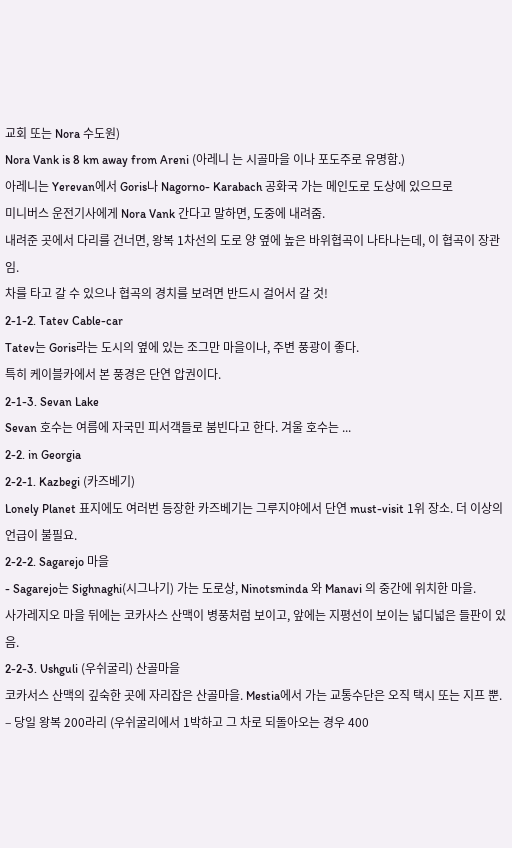교회 또는 Nora 수도원)
Nora Vank is 8 km away from Areni (아레니 는 시골마을 이나 포도주로 유명함.)
아레니는 Yerevan에서 Goris나 Nagorno- Karabach 공화국 가는 메인도로 도상에 있으므로
미니버스 운전기사에게 Nora Vank 간다고 말하면, 도중에 내려줌.
내려준 곳에서 다리를 건너면, 왕복 1차선의 도로 양 옆에 높은 바위협곡이 나타나는데, 이 협곡이 장관임.
차를 타고 갈 수 있으나 협곡의 경치를 보려면 반드시 걸어서 갈 것!
2-1-2. Tatev Cable-car
Tatev는 Goris라는 도시의 옆에 있는 조그만 마을이나, 주변 풍광이 좋다.
특히 케이블카에서 본 풍경은 단연 압권이다.
2-1-3. Sevan Lake
Sevan 호수는 여름에 자국민 피서객들로 붐빈다고 한다. 겨울 호수는 ...
2-2. in Georgia
2-2-1. Kazbegi (카즈베기)
Lonely Planet 표지에도 여러번 등장한 카즈베기는 그루지야에서 단연 must-visit 1위 장소. 더 이상의 언급이 불필요.
2-2-2. Sagarejo 마을
- Sagarejo는 Sighnaghi(시그나기) 가는 도로상, Ninotsminda 와 Manavi 의 중간에 위치한 마을.
사가레지오 마을 뒤에는 코카사스 산맥이 병풍처럼 보이고, 앞에는 지평선이 보이는 넓디넓은 들판이 있음.
2-2-3. Ushguli (우쉬굴리) 산골마을
코카서스 산맥의 깊숙한 곳에 자리잡은 산골마을. Mestia에서 가는 교통수단은 오직 택시 또는 지프 뿐.
– 당일 왕복 200라리 (우쉬굴리에서 1박하고 그 차로 되돌아오는 경우 400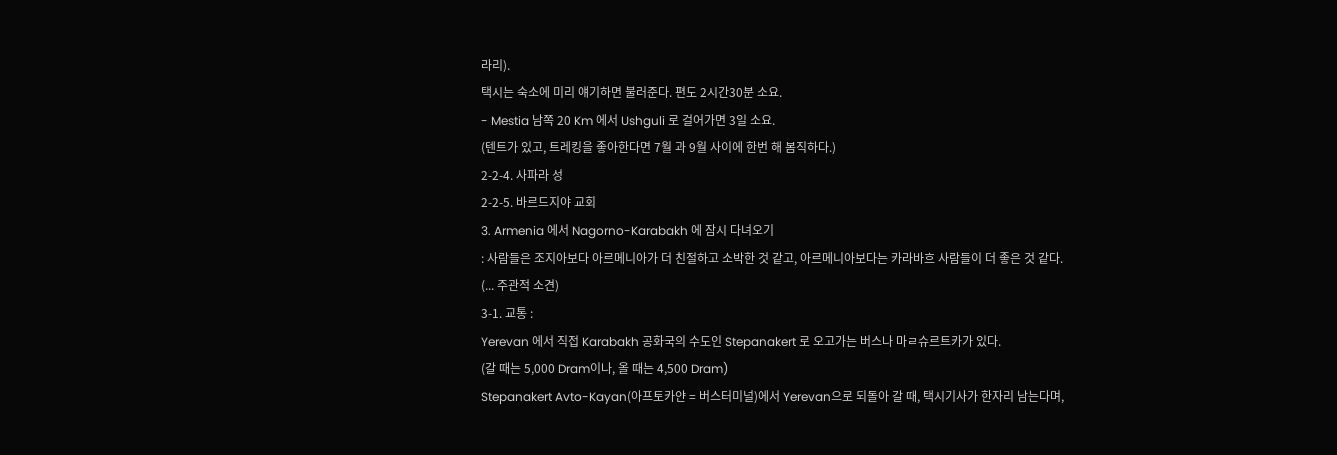라리).
택시는 숙소에 미리 얘기하면 불러준다. 편도 2시간30분 소요.
- Mestia 남쪽 20 Km 에서 Ushguli 로 걸어가면 3일 소요.
(텐트가 있고, 트레킹을 좋아한다면 7월 과 9월 사이에 한번 해 봄직하다.)
2-2-4. 사파라 성
2-2-5. 바르드지야 교회
3. Armenia 에서 Nagorno-Karabakh 에 잠시 다녀오기
: 사람들은 조지아보다 아르메니아가 더 친절하고 소박한 것 같고, 아르메니아보다는 카라바흐 사람들이 더 좋은 것 같다.
(... 주관적 소견)
3-1. 교통 :
Yerevan 에서 직접 Karabakh 공화국의 수도인 Stepanakert 로 오고가는 버스나 마ㄹ슈르트카가 있다.
(갈 때는 5,000 Dram이나, 올 때는 4,500 Dram)
Stepanakert Avto-Kayan(아프토카얀 = 버스터미널)에서 Yerevan으로 되돌아 갈 때, 택시기사가 한자리 남는다며,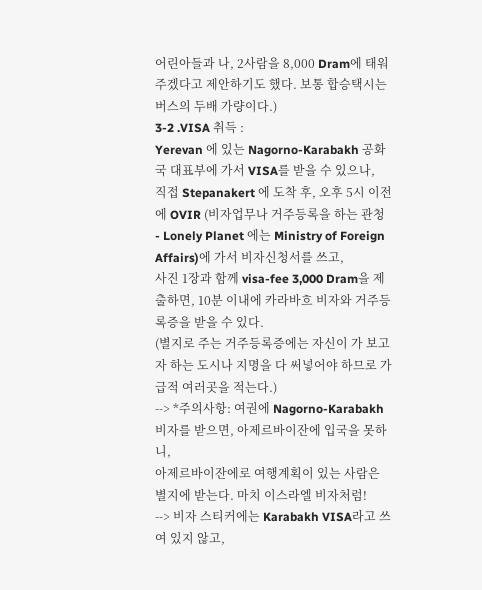어린아들과 나, 2사람을 8,000 Dram에 태워주겠다고 제안하기도 했다. 보통 합승택시는 버스의 두배 가량이다.)
3-2 .VISA 취득 :
Yerevan 에 있는 Nagorno-Karabakh 공화국 대표부에 가서 VISA를 받을 수 있으나,
직접 Stepanakert 에 도착 후, 오후 5시 이전에 OVIR (비자업무나 거주등록을 하는 관청
- Lonely Planet 에는 Ministry of Foreign Affairs)에 가서 비자신청서를 쓰고,
사진 1장과 함께 visa-fee 3,000 Dram을 제출하면, 10분 이내에 카라바흐 비자와 거주등록증을 받을 수 있다.
(별지로 주는 거주등록증에는 자신이 가 보고자 하는 도시나 지명을 다 써넣어야 하므로 가급적 여러곳을 적는다.)
--> *주의사항: 여권에 Nagorno-Karabakh 비자를 받으면, 아제르바이잔에 입국을 못하니,
아제르바이잔에로 여행계획이 있는 사람은 별지에 받는다. 마치 이스라엘 비자처럼!
--> 비자 스티커에는 Karabakh VISA라고 쓰여 있지 않고,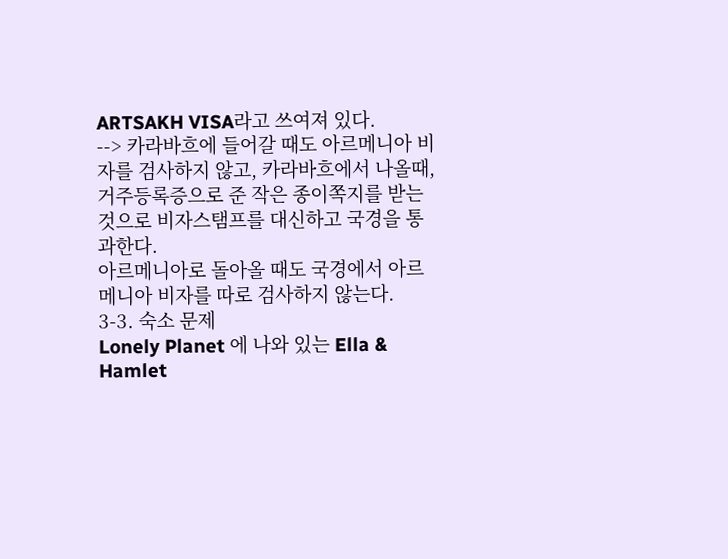ARTSAKH VISA라고 쓰여져 있다.
--> 카라바흐에 들어갈 때도 아르메니아 비자를 검사하지 않고, 카라바흐에서 나올때,
거주등록증으로 준 작은 종이쪽지를 받는 것으로 비자스탬프를 대신하고 국경을 통과한다.
아르메니아로 돌아올 때도 국경에서 아르메니아 비자를 따로 검사하지 않는다.
3-3. 숙소 문제
Lonely Planet 에 나와 있는 Ella & Hamlet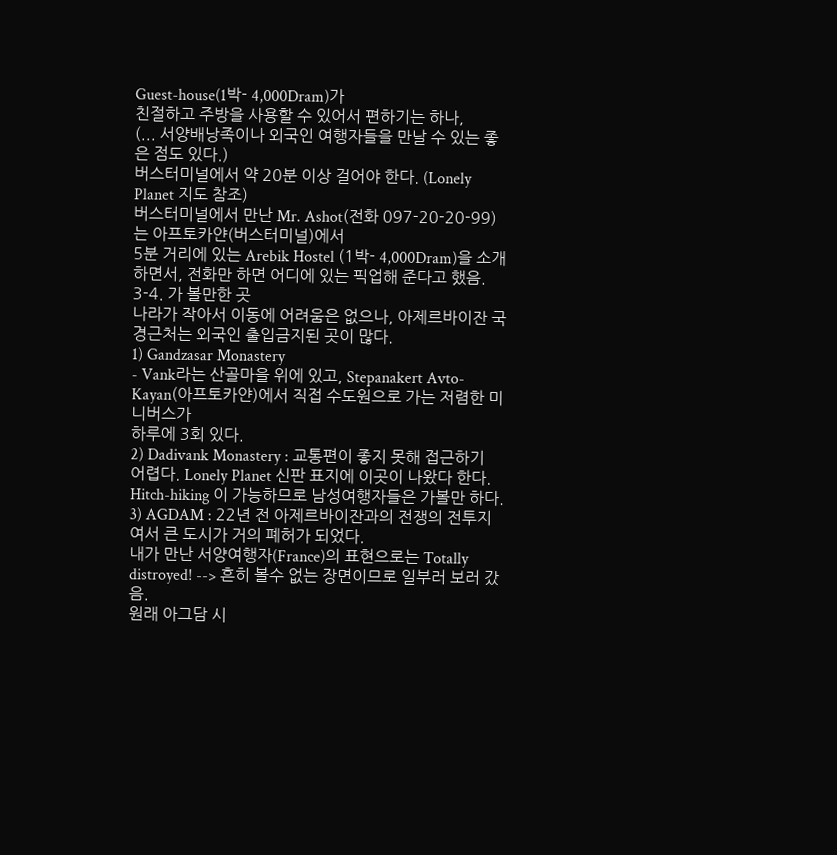Guest-house(1박- 4,000Dram)가
친절하고 주방을 사용할 수 있어서 편하기는 하나,
(... 서양배낭족이나 외국인 여행자들을 만날 수 있는 좋은 점도 있다.)
버스터미널에서 약 20분 이상 걸어야 한다. (Lonely Planet 지도 참조)
버스터미널에서 만난 Mr. Ashot(전화 097-20-20-99)는 아프토카얀(버스터미널)에서
5분 거리에 있는 Arebik Hostel (1박- 4,000Dram)을 소개하면서, 전화만 하면 어디에 있는 픽업해 준다고 했음.
3-4. 가 볼만한 곳
나라가 작아서 이동에 어려움은 없으나, 아제르바이잔 국경근처는 외국인 출입금지된 곳이 많다.
1) Gandzasar Monastery
- Vank라는 산골마을 위에 있고, Stepanakert Avto-Kayan(아프토카얀)에서 직접 수도원으로 가는 저렴한 미니버스가
하루에 3회 있다.
2) Dadivank Monastery : 교통편이 좋지 못해 접근하기 어렵다. Lonely Planet 신판 표지에 이곳이 나왔다 한다.
Hitch-hiking 이 가능하므로 남성여행자들은 가볼만 하다.
3) AGDAM : 22년 전 아제르바이잔과의 전쟁의 전투지여서 큰 도시가 거의 폐허가 되었다.
내가 만난 서양여행자(France)의 표현으로는 Totally distroyed! --> 흔히 볼수 없는 장면이므로 일부러 보러 갔음.
원래 아그담 시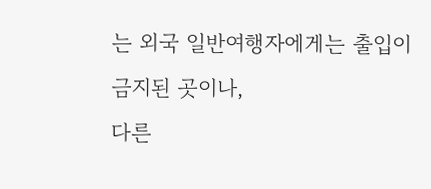는 외국 일반여행자에게는 출입이 금지된 곳이나,
다른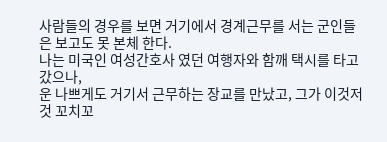사람들의 경우를 보면 거기에서 경계근무를 서는 군인들은 보고도 못 본체 한다.
나는 미국인 여성간호사 였던 여행자와 함깨 택시를 타고 갔으나,
운 나쁘게도 거기서 근무하는 장교를 만났고, 그가 이것저것 꼬치꼬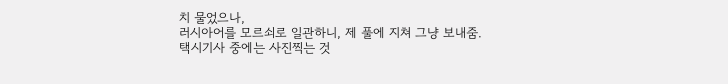치 물었으나,
러시아어를 모르쇠로 일관하니, 제 풀에 지쳐 그냥 보내줌.
택시기사 중에는 사진찍는 것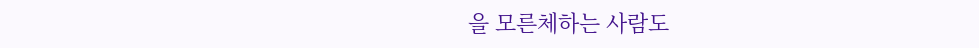을 모른체하는 사람도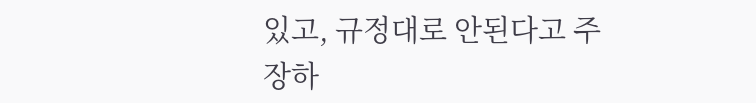있고, 규정대로 안된다고 주장하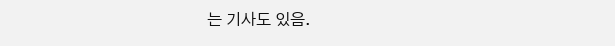는 기사도 있음.